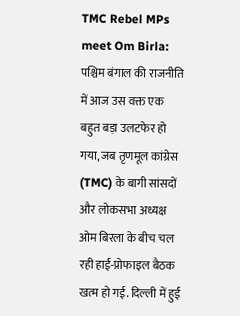TMC Rebel MPs meet Om Birla: पश्चिम बंगाल की राजनीति में आज उस वक्त एक बहुत बड़ा उलटफेर हो गया, जब तृणमूल कांग्रेस (TMC) के बागी सांसदों और लोकसभा अध्यक्ष ओम बिरला के बीच चल रही हाई-प्रोफाइल बैठक खत्म हो गई. दिल्ली में हुई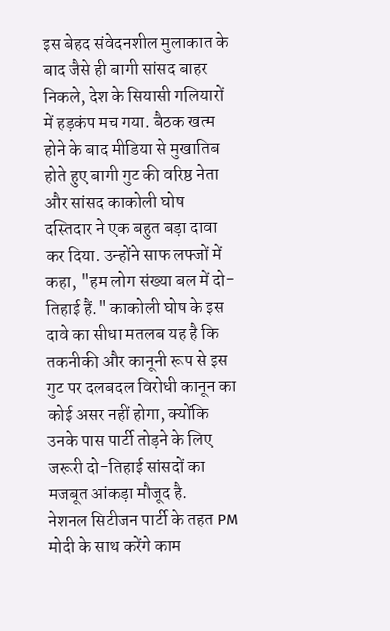इस बेहद संवेदनशील मुलाकात के बाद जैसे ही बागी सांसद बाहर निकले, देश के सियासी गलियारों में हड़कंप मच गया. बैठक खत्म होने के बाद मीडिया से मुखातिब होते हुए बागी गुट की वरिष्ठ नेता और सांसद काकोली घोष दस्तिदार ने एक बहुत बड़ा दावा कर दिया. उन्होंने साफ लफ्जों में कहा, "हम लोग संख्या बल में दो-तिहाई हैं." काकोली घोष के इस दावे का सीधा मतलब यह है कि तकनीकी और कानूनी रूप से इस गुट पर दलबदल विरोधी कानून का कोई असर नहीं होगा, क्योंकि उनके पास पार्टी तोड़ने के लिए जरूरी दो-तिहाई सांसदों का मजबूत आंकड़ा मौजूद है.
नेशनल सिटीजन पार्टी के तहत PM मोदी के साथ करेंगे काम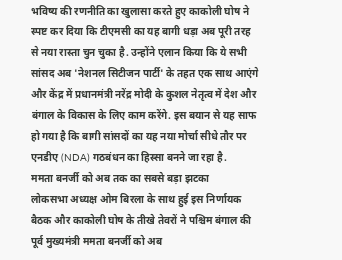भविष्य की रणनीति का खुलासा करते हुए काकोली घोष ने स्पष्ट कर दिया कि टीएमसी का यह बागी धड़ा अब पूरी तरह से नया रास्ता चुन चुका है. उन्होंने एलान किया कि ये सभी सांसद अब 'नेशनल सिटीजन पार्टी' के तहत एक साथ आएंगे और केंद्र में प्रधानमंत्री नरेंद्र मोदी के कुशल नेतृत्व में देश और बंगाल के विकास के लिए काम करेंगे. इस बयान से यह साफ हो गया है कि बागी सांसदों का यह नया मोर्चा सीधे तौर पर एनडीए (NDA) गठबंधन का हिस्सा बनने जा रहा है.
ममता बनर्जी को अब तक का सबसे बड़ा झटका
लोकसभा अध्यक्ष ओम बिरला के साथ हुई इस निर्णायक बैठक और काकोली घोष के तीखे तेवरों ने पश्चिम बंगाल की पूर्व मुख्यमंत्री ममता बनर्जी को अब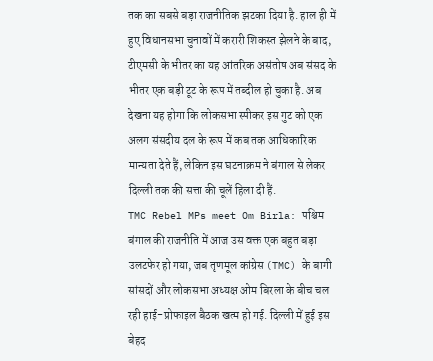तक का सबसे बड़ा राजनीतिक झटका दिया है. हाल ही में हुए विधानसभा चुनावों में करारी शिकस्त झेलने के बाद, टीएमसी के भीतर का यह आंतरिक असंतोष अब संसद के भीतर एक बड़ी टूट के रूप में तब्दील हो चुका है. अब देखना यह होगा कि लोकसभा स्पीकर इस गुट को एक अलग संसदीय दल के रूप में कब तक आधिकारिक मान्यता देते हैं, लेकिन इस घटनाक्रम ने बंगाल से लेकर दिल्ली तक की सत्ता की चूलें हिला दी हैं.
TMC Rebel MPs meet Om Birla: पश्चिम बंगाल की राजनीति में आज उस वक्त एक बहुत बड़ा उलटफेर हो गया, जब तृणमूल कांग्रेस (TMC) के बागी सांसदों और लोकसभा अध्यक्ष ओम बिरला के बीच चल रही हाई-प्रोफाइल बैठक खत्म हो गई. दिल्ली में हुई इस बेहद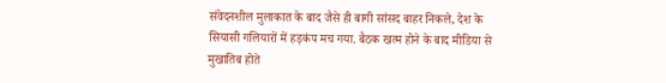संवेदनशील मुलाकात के बाद जैसे ही बागी सांसद बाहर निकले, देश के सियासी गलियारों में हड़कंप मच गया. बैठक खत्म होने के बाद मीडिया से मुखातिब होते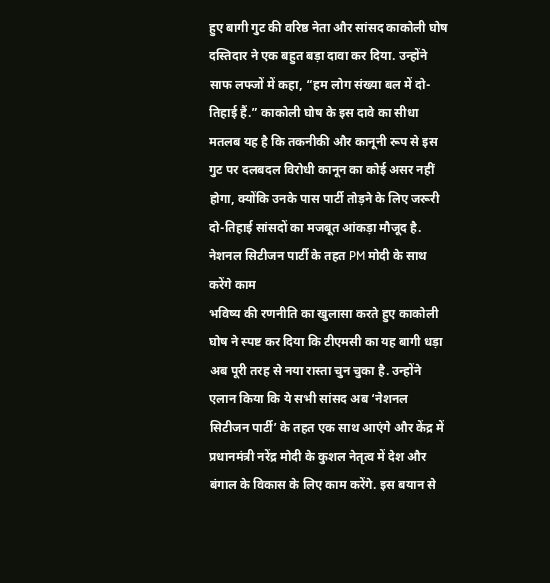हुए बागी गुट की वरिष्ठ नेता और सांसद काकोली घोष दस्तिदार ने एक बहुत बड़ा दावा कर दिया. उन्होंने साफ लफ्जों में कहा, “हम लोग संख्या बल में दो-तिहाई हैं.” काकोली घोष के इस दावे का सीधा मतलब यह है कि तकनीकी और कानूनी रूप से इस गुट पर दलबदल विरोधी कानून का कोई असर नहीं होगा, क्योंकि उनके पास पार्टी तोड़ने के लिए जरूरी दो-तिहाई सांसदों का मजबूत आंकड़ा मौजूद है.
नेशनल सिटीजन पार्टी के तहत PM मोदी के साथ करेंगे काम
भविष्य की रणनीति का खुलासा करते हुए काकोली घोष ने स्पष्ट कर दिया कि टीएमसी का यह बागी धड़ा अब पूरी तरह से नया रास्ता चुन चुका है. उन्होंने एलान किया कि ये सभी सांसद अब ‘नेशनल सिटीजन पार्टी’ के तहत एक साथ आएंगे और केंद्र में प्रधानमंत्री नरेंद्र मोदी के कुशल नेतृत्व में देश और बंगाल के विकास के लिए काम करेंगे. इस बयान से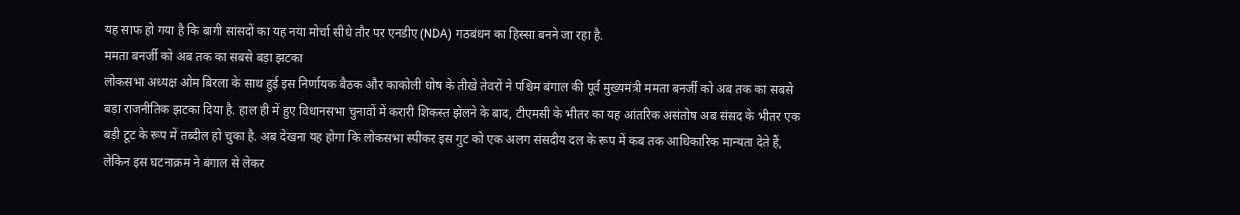यह साफ हो गया है कि बागी सांसदों का यह नया मोर्चा सीधे तौर पर एनडीए (NDA) गठबंधन का हिस्सा बनने जा रहा है.
ममता बनर्जी को अब तक का सबसे बड़ा झटका
लोकसभा अध्यक्ष ओम बिरला के साथ हुई इस निर्णायक बैठक और काकोली घोष के तीखे तेवरों ने पश्चिम बंगाल की पूर्व मुख्यमंत्री ममता बनर्जी को अब तक का सबसे बड़ा राजनीतिक झटका दिया है. हाल ही में हुए विधानसभा चुनावों में करारी शिकस्त झेलने के बाद, टीएमसी के भीतर का यह आंतरिक असंतोष अब संसद के भीतर एक बड़ी टूट के रूप में तब्दील हो चुका है. अब देखना यह होगा कि लोकसभा स्पीकर इस गुट को एक अलग संसदीय दल के रूप में कब तक आधिकारिक मान्यता देते हैं, लेकिन इस घटनाक्रम ने बंगाल से लेकर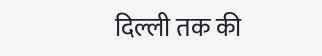दिल्ली तक की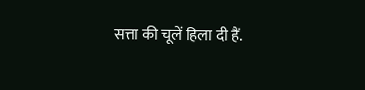सत्ता की चूलें हिला दी हैं.